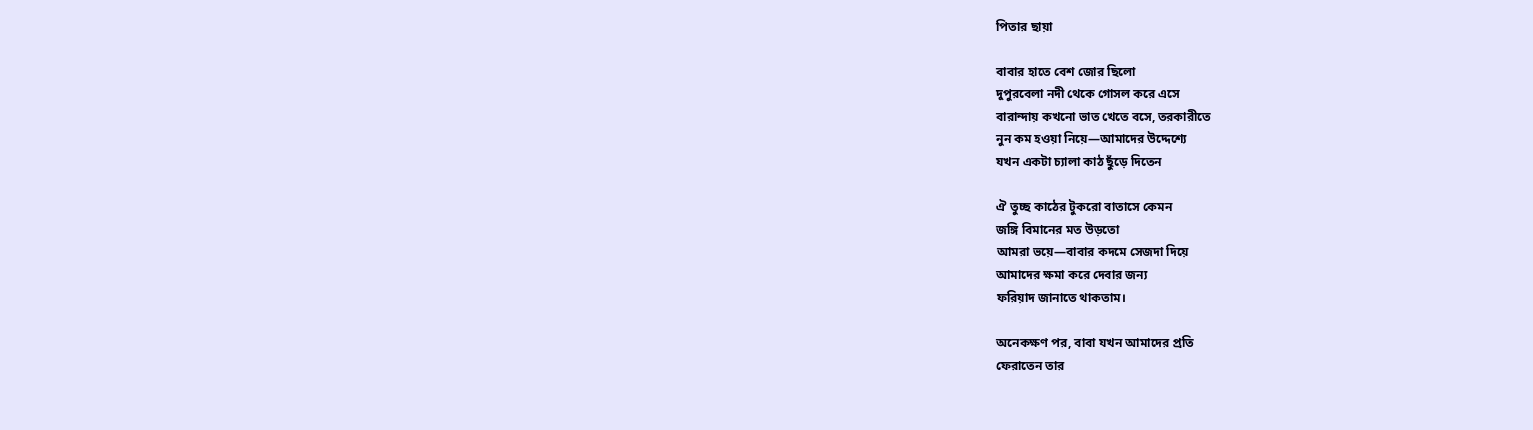পিতার ছায়া

বাবার হাতে বেশ জোর ছিলো
দুপুরবেলা নদী থেকে গোসল করে এসে
বারান্দায় কখনো ভাত খেতে বসে, তরকারীতে
নুন কম হওয়া নিয়ে—আমাদের উদ্দেশ্যে
যখন একটা চ্যালা কাঠ ছুঁড়ে দিতেন

ঐ তুচ্ছ কাঠের টুকরো বাতাসে কেমন
জঙ্গি বিমানের মত উড়তো
আমরা ভয়ে—বাবার কদমে সেজদা দিয়ে
আমাদের ক্ষমা করে দেবার জন্য
ফরিয়াদ জানাতে থাকতাম।

অনেকক্ষণ পর, বাবা যখন আমাদের প্রতি
ফেরাতেন তার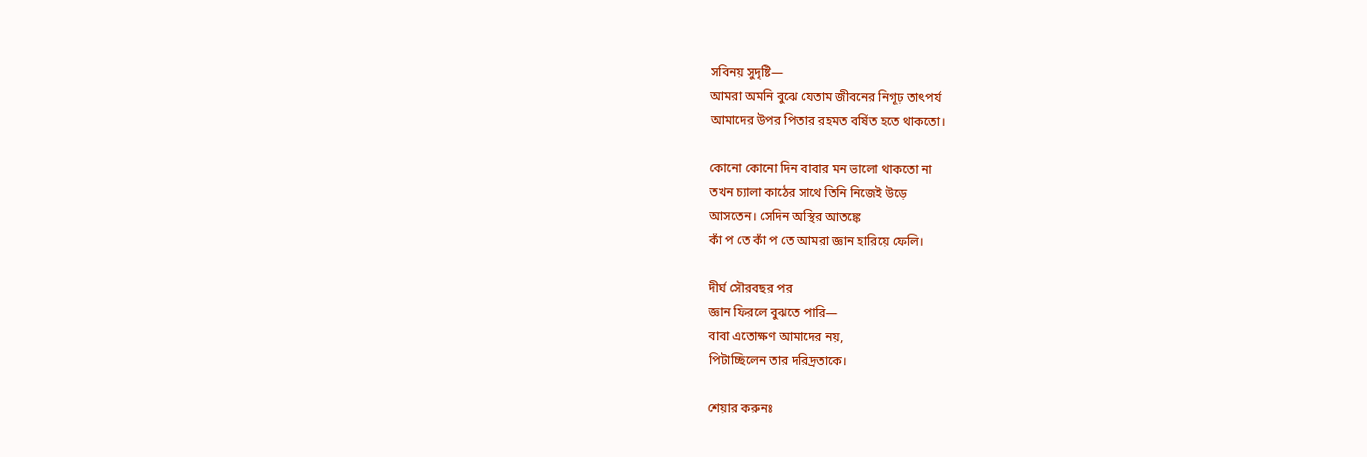সবিনয় সুদৃষ্টি—
আমরা অমনি বুঝে যেতাম জীবনের নিগূঢ় তাৎপর্য
আমাদের উপর পিতার রহমত বর্ষিত হতে থাকতো।

কোনো কোনো দিন বাবার মন ভালো থাকতো না
তখন চ্যালা কাঠের সাথে তিনি নিজেই উড়ে
আসতেন। সেদিন অস্থির আতঙ্কে
কাঁ প তে কাঁ প তে আমরা জ্ঞান হারিয়ে ফেলি।

দীর্ঘ সৌরবছর পর
জ্ঞান ফিরলে বুঝতে পারি—
বাবা এতোক্ষণ আমাদের নয়,
পিটাচ্ছিলেন তার দরিদ্রতাকে।

শেয়ার করুনঃ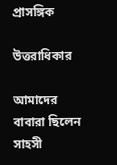প্রাসঙ্গিক

উত্তরাধিকার

আমাদের বাবারা ছিলেন সাহসী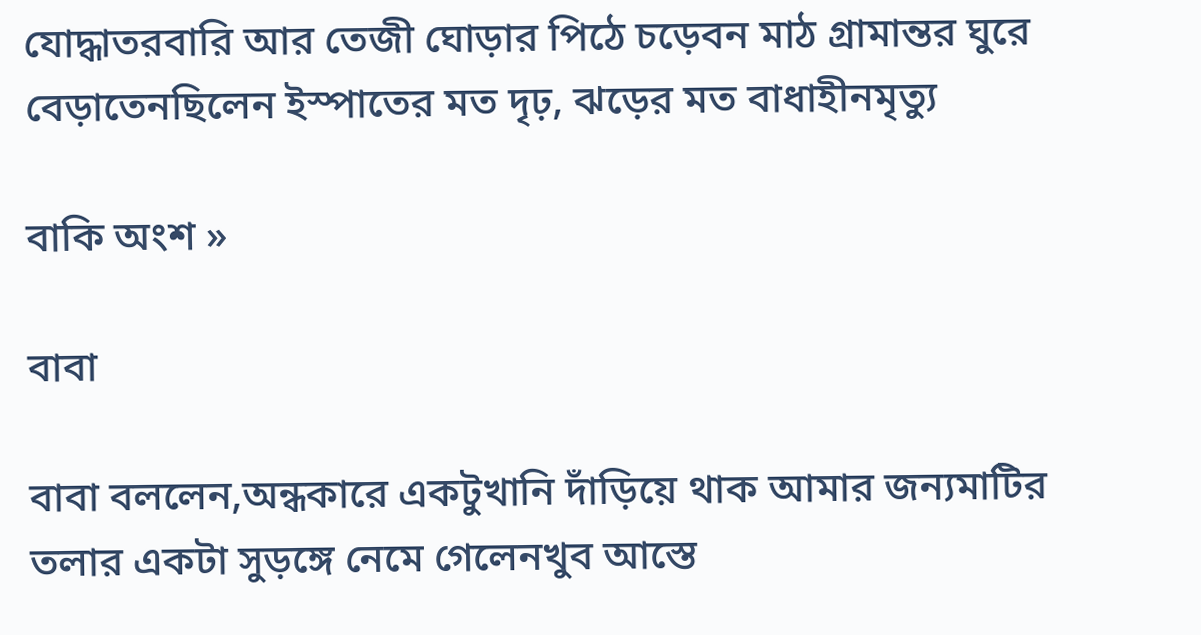যোদ্ধাতরবারি আর তেজী ঘোড়ার পিঠে চড়েবন মাঠ গ্রামান্তর ঘুরে বেড়াতেনছিলেন ইস্পাতের মত দৃঢ়, ঝড়ের মত বাধাহীনমৃত্যু

বাকি অংশ »

বাবা

বাবা বললেন,অন্ধকারে একটুখানি দাঁড়িয়ে থাক আমার জন্যমাটির তলার একটা সুড়ঙ্গে নেমে গেলেনখুব আস্তে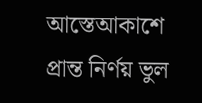আস্তেআকাশে প্রান্ত নির্ণয় ভুল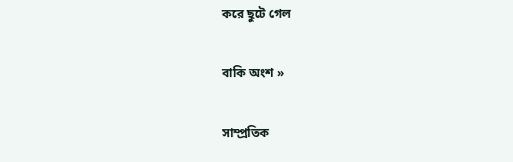করে ছুটে গেল

বাকি অংশ »

সাম্প্রতিক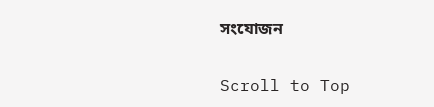সংযোজন

Scroll to Top